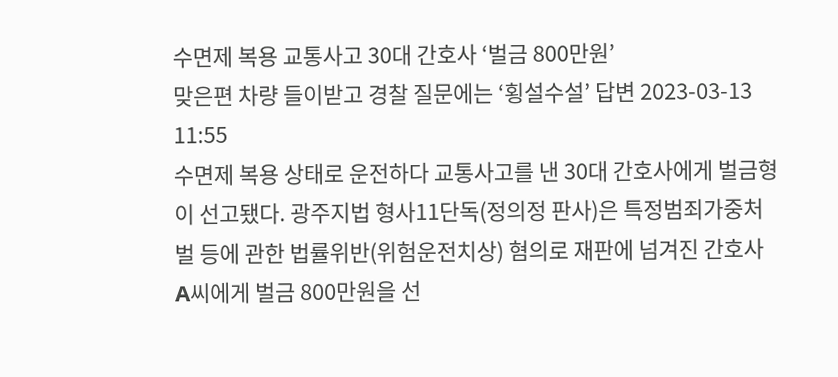수면제 복용 교통사고 30대 간호사 ‘벌금 800만원’
맞은편 차량 들이받고 경찰 질문에는 ‘횡설수설’ 답변 2023-03-13 11:55
수면제 복용 상태로 운전하다 교통사고를 낸 30대 간호사에게 벌금형이 선고됐다. 광주지법 형사11단독(정의정 판사)은 특정범죄가중처벌 등에 관한 법률위반(위험운전치상) 혐의로 재판에 넘겨진 간호사 A씨에게 벌금 800만원을 선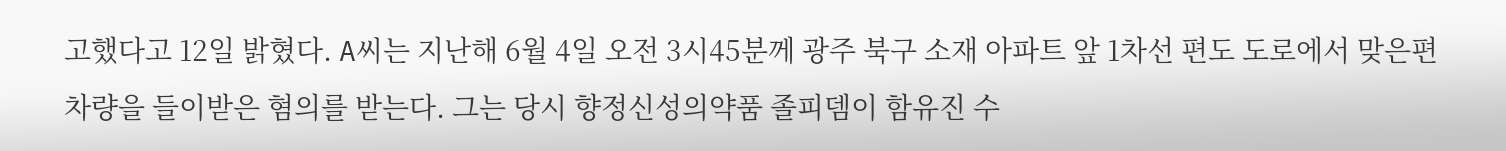고했다고 12일 밝혔다. A씨는 지난해 6월 4일 오전 3시45분께 광주 북구 소재 아파트 앞 1차선 편도 도로에서 맞은편 차량을 들이받은 혐의를 받는다. 그는 당시 향정신성의약품 졸피뎀이 함유진 수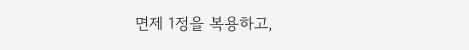면제 1정을 복용하고,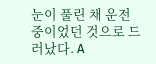눈이 풀린 채 운전 중이었던 것으로 드러났다. A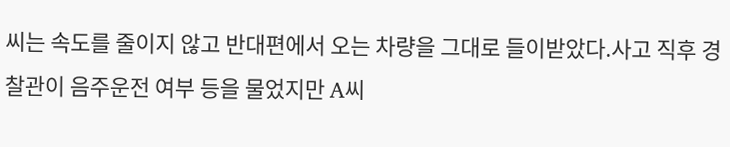씨는 속도를 줄이지 않고 반대편에서 오는 차량을 그대로 들이받았다.사고 직후 경찰관이 음주운전 여부 등을 물었지만 A씨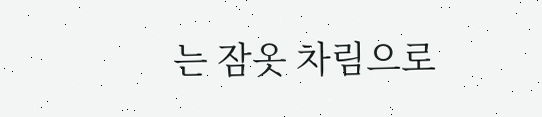는 잠옷 차림으로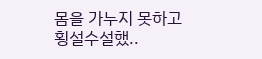몸을 가누지 못하고 횡설수설했..